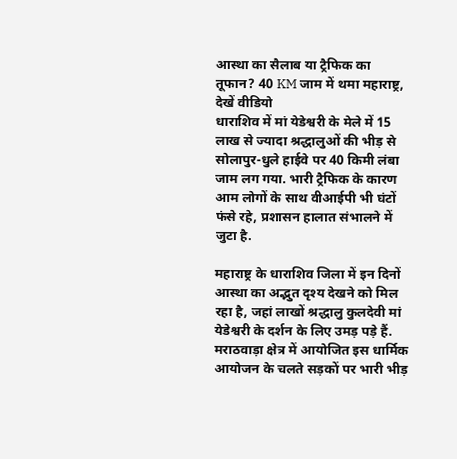आस्था का सैलाब या ट्रैफिक का तूफान? 40 KM जाम में थमा महाराष्ट्र, देखें वीडियो
धाराशिव में मां येडेश्वरी के मेले में 15 लाख से ज्यादा श्रद्धालुओं की भीड़ से सोलापुर-धुले हाईवे पर 40 किमी लंबा जाम लग गया. भारी ट्रैफिक के कारण आम लोगों के साथ वीआईपी भी घंटों फंसे रहे, प्रशासन हालात संभालने में जुटा है.

महाराष्ट्र के धाराशिव जिला में इन दिनों आस्था का अद्भुत दृश्य देखने को मिल रहा है, जहां लाखों श्रद्धालु कुलदेवी मां येडेश्वरी के दर्शन के लिए उमड़ पड़े हैं. मराठवाड़ा क्षेत्र में आयोजित इस धार्मिक आयोजन के चलते सड़कों पर भारी भीड़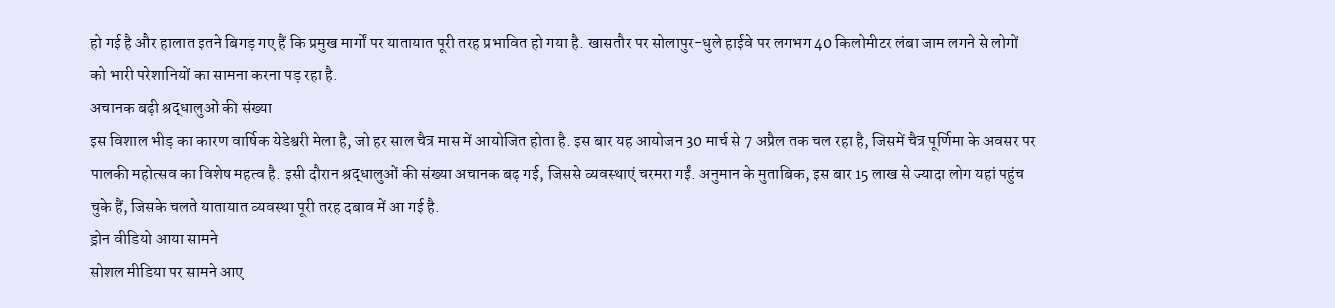हो गई है और हालात इतने बिगड़ गए हैं कि प्रमुख मार्गों पर यातायात पूरी तरह प्रभावित हो गया है. खासतौर पर सोलापुर-धुले हाईवे पर लगभग 40 किलोमीटर लंबा जाम लगने से लोगों को भारी परेशानियों का सामना करना पड़ रहा है.
अचानक बढ़ी श्रद्धालुओं की संख्या
इस विशाल भीड़ का कारण वार्षिक येडेश्वरी मेला है, जो हर साल चैत्र मास में आयोजित होता है. इस बार यह आयोजन 30 मार्च से 7 अप्रैल तक चल रहा है, जिसमें चैत्र पूर्णिमा के अवसर पर पालकी महोत्सव का विशेष महत्व है. इसी दौरान श्रद्धालुओं की संख्या अचानक बढ़ गई, जिससे व्यवस्थाएं चरमरा गईं. अनुमान के मुताबिक, इस बार 15 लाख से ज्यादा लोग यहां पहुंच चुके हैं, जिसके चलते यातायात व्यवस्था पूरी तरह दबाव में आ गई है.
ड्रोन वीडियो आया सामने
सोशल मीडिया पर सामने आए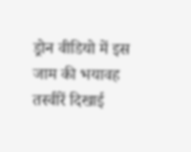ड्रोन वीडियो में इस जाम की भयावह तस्वीरें दिखाई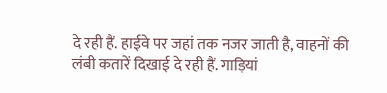दे रही हैं. हाईवे पर जहां तक नजर जाती है, वाहनों की लंबी कतारें दिखाई दे रही हैं. गाड़ियां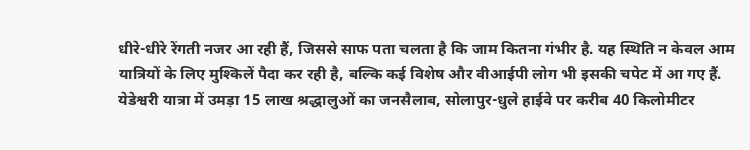धीरे-धीरे रेंगती नजर आ रही हैं, जिससे साफ पता चलता है कि जाम कितना गंभीर है. यह स्थिति न केवल आम यात्रियों के लिए मुश्किलें पैदा कर रही है, बल्कि कई विशेष और वीआईपी लोग भी इसकी चपेट में आ गए हैं.
येडेश्वरी यात्रा में उमड़ा 15 लाख श्रद्धालुओं का जनसैलाब, सोलापुर-धुले हाईवे पर करीब 40 किलोमीटर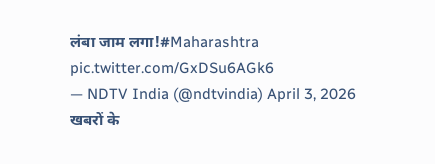लंबा जाम लगा!#Maharashtra pic.twitter.com/GxDSu6AGk6
— NDTV India (@ndtvindia) April 3, 2026
खबरों के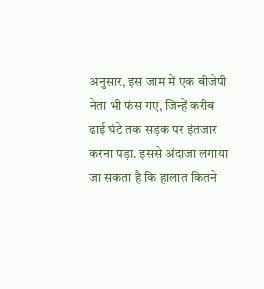अनुसार, इस जाम में एक बीजेपी नेता भी फंस गए, जिन्हें करीब ढाई घंटे तक सड़क पर इंतजार करना पड़ा. इससे अंदाजा लगाया जा सकता है कि हालात कितने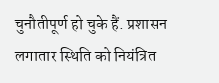चुनौतीपूर्ण हो चुके हैं. प्रशासन लगातार स्थिति को नियंत्रित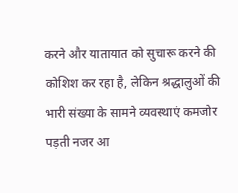करने और यातायात को सुचारू करने की कोशिश कर रहा है, लेकिन श्रद्धालुओं की भारी संख्या के सामने व्यवस्थाएं कमजोर पड़ती नजर आ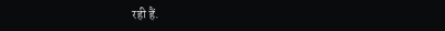रही हैं.